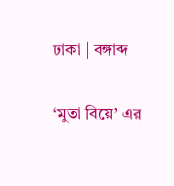ঢাকা | বঙ্গাব্দ

‘মুতা বিয়ে’ এর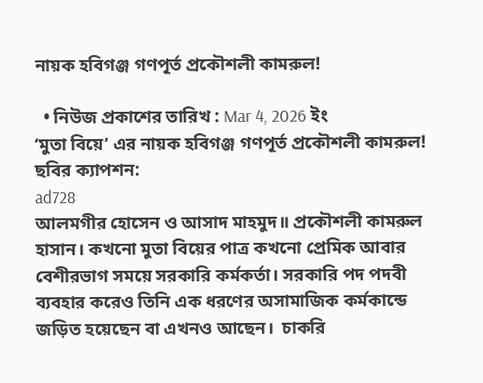নায়ক হবিগঞ্জ গণপূর্ত প্রকৌশলী কামরুল!

  • নিউজ প্রকাশের তারিখ : Mar 4, 2026 ইং
‘মুতা বিয়ে’ এর নায়ক হবিগঞ্জ গণপূর্ত প্রকৌশলী কামরুল! ছবির ক্যাপশন:
ad728
আলমগীর হোসেন ও আসাদ মাহমুদ॥ প্রকৌশলী কামরুল হাসান। কখনো মুতা বিয়ের পাত্র কখনো প্রেমিক আবার বেশীরভাগ সময়ে সরকারি কর্মকর্তা। সরকারি পদ পদবী ব্যবহার করেও তিনি এক ধরণের অসামাজিক কর্মকান্ডে জড়িত হয়েছেন বা এখনও আছেন।  চাকরি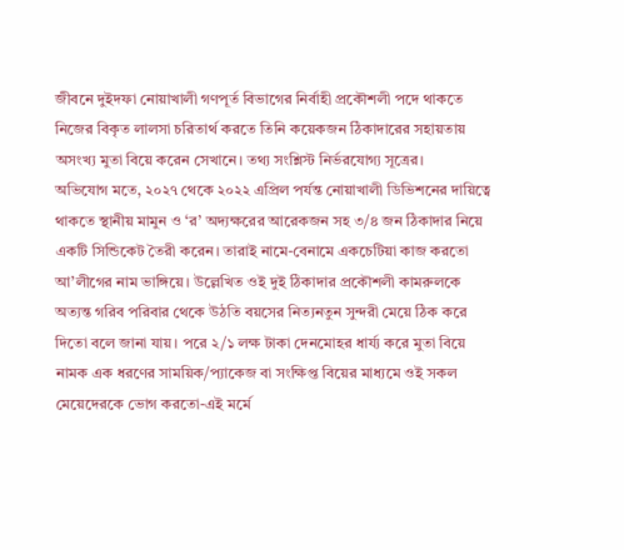জীবনে দুইদফা নোয়াখালী গণপূর্ত বিভাগের নির্বাহী প্রকৌশলী পদে থাকতে নিজের বিকৃত লালসা চরিতার্থ করতে তিনি কয়েকজন ঠিকাদারের সহায়তায় অসংখ্য মুতা বিয়ে করেন সেখানে। তথ্য সংশ্লিস্ট নির্ভরযোগ্য সূত্রের।
অভিযোগ মতে, ২০২৭ থেকে ২০২২ এপ্রিল পর্যন্ত নোয়াখালী ডিভিশনের দায়িত্বে থাকতে স্থানীয় মামুন ও ‘র’ অদ্যক্ষরের আরেকজন সহ ৩/৪ জন ঠিকাদার নিয়ে একটি সিন্ডিকেট তৈরী করেন। তারাই নামে-বেনামে একচেটিয়া কাজ করতো আ’লীগের নাম ভাঙ্গিয়ে। উল্লেখিত ওই দুই ঠিকাদার প্রকৌশলী কামরুলকে অত্যন্ত গরিব পরিবার থেকে উঠতি বয়সের নিত্যনতুন সুন্দরী মেয়ে ঠিক করে দিতো বলে জানা যায়। পরে ২/১ লক্ষ টাকা দেনমোহর ধার্য্য করে মুতা বিয়ে নামক এক ধরণের সাময়িক/প্যাকেজ বা সংক্ষিপ্ত বিয়ের মাধ্যমে ওই সকল মেয়েদেরকে ভোগ করতো-এই মর্মে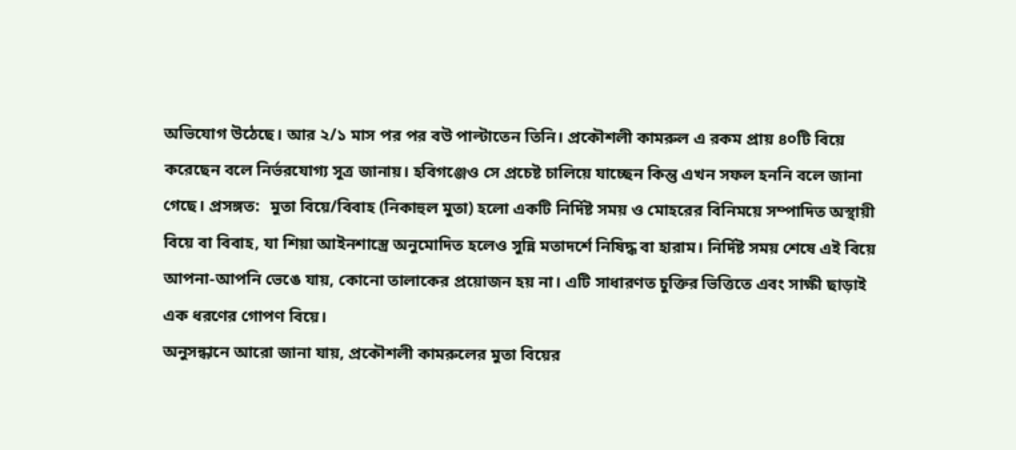অভিযোগ উঠেছে। আর ২/১ মাস পর পর বউ পাল্টাতেন তিনি। প্রকৌশলী কামরুল এ রকম প্রায় ৪০টি বিয়ে করেছেন বলে নির্ভরযোগ্য সূত্র জানায়। হবিগঞ্জেও সে প্রচেষ্ট চালিয়ে যাচ্ছেন কিন্তু এখন সফল হননি বলে জানা গেছে। প্রসঙ্গত:  মুতা বিয়ে/বিবাহ (নিকাহুল মুতা) হলো একটি নির্দিষ্ট সময় ও মোহরের বিনিময়ে সম্পাদিত অস্থায়ী বিয়ে বা বিবাহ, যা শিয়া আইনশাস্ত্রে অনুমোদিত হলেও সুন্নি মতাদর্শে নিষিদ্ধ বা হারাম। নির্দিষ্ট সময় শেষে এই বিয়ে আপনা-আপনি ভেঙে যায়, কোনো তালাকের প্রয়োজন হয় না। এটি সাধারণত চুক্তির ভিত্তিতে এবং সাক্ষী ছাড়াই এক ধরণের গোপণ বিয়ে।
অনুসন্ধানে আরো জানা যায়, প্রকৌশলী কামরুলের মুতা বিয়ের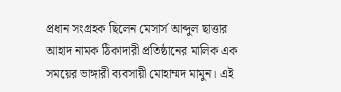প্রধান সংগ্রহক ছিলেন মেসার্স আব্দুল ছাত্তার আহাদ নামক ঠিকাদারী প্রতিষ্ঠানের মালিক এক সময়ের ভাঙ্গারী ব্যবসায়ী মোহাম্মদ মামুন। এই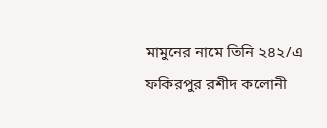মামুনের নামে তিনি ২৪২/এ ফকিরপুর রশীদ কলোনী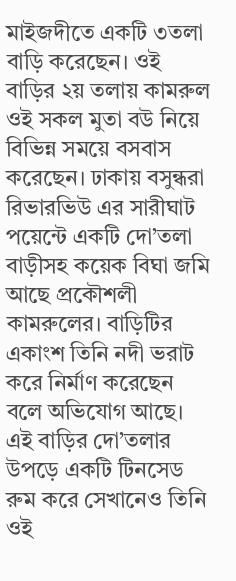মাইজদীতে একটি ৩তলা বাড়ি করেছেন। ওই বাড়ির ২য় তলায় কামরুল ওই সকল মুতা বউ নিয়ে বিভিন্ন সময়ে বসবাস করেছেন। ঢাকায় বসুন্ধরা রিভারভিউ এর সারীঘাট পয়েন্টে একটি দো’তলা বাড়ীসহ কয়েক বিঘা জমি আছে প্রকৌশলী কামরুলের। বাড়িটির একাংশ তিনি নদী ভরাট করে নির্মাণ করেছেন বলে অভিযোগ আছে। এই বাড়ির দো’তলার উপড়ে একটি টিনসেড রুম করে সেখানেও তিনি ওই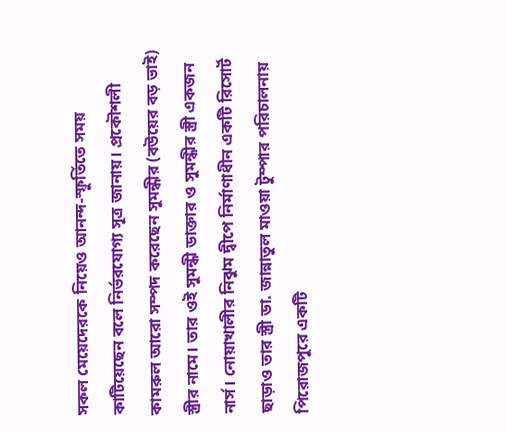সকল মেয়েদেরকে নিয়েও আনন্দ-স্ফুর্তিতে সময় কাটিয়েছেন বলে নির্ভরযোগ্য সূত্র জানায়। প্রকৌশলী কামরুল আরো সম্পদ করেছেন সুমন্ধীর (বউয়ের বড় ভাই) স্ত্রীর নামে। তার ওই সুমন্ধী ডাক্তার ও সুমন্ধীর স্ত্রী একজন নার্স। নোয়াখালীর নিঝুম দ্বীপে নির্মাণাধীন একটি রিসোর্ট ছাড়াও তার স্ত্রী ডা. জান্নাতুল মাওয়া টুম্পার পরিচালনায় পিরোজপুরে একটি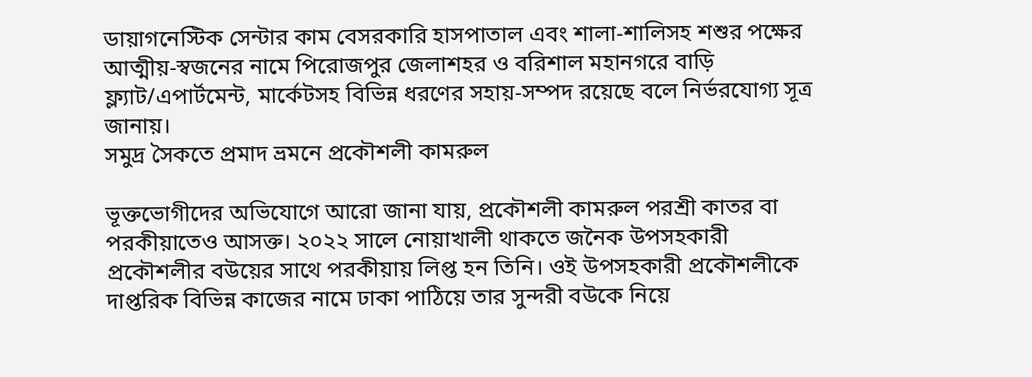ডায়াগনেস্টিক সেন্টার কাম বেসরকারি হাসপাতাল এবং শালা-শালিসহ শশুর পক্ষের আত্মীয়-স্বজনের নামে পিরোজপুর জেলাশহর ও বরিশাল মহানগরে বাড়ি ফ্ল্যাট/এপার্টমেন্ট, মার্কেটসহ বিভিন্ন ধরণের সহায়-সম্পদ রয়েছে বলে নির্ভরযোগ্য সূত্র জানায়।
সমুদ্র সৈকতে প্রমাদ ভ্রমনে প্রকৌশলী কামরুল

ভূক্তভোগীদের অভিযোগে আরো জানা যায়, প্রকৌশলী কামরুল পরশ্রী কাতর বা পরকীয়াতেও আসক্ত। ২০২২ সালে নোয়াখালী থাকতে জনৈক উপসহকারী প্রকৌশলীর বউয়ের সাথে পরকীয়ায় লিপ্ত হন তিনি। ওই উপসহকারী প্রকৌশলীকে দাপ্তরিক বিভিন্ন কাজের নামে ঢাকা পাঠিয়ে তার সুন্দরী বউকে নিয়ে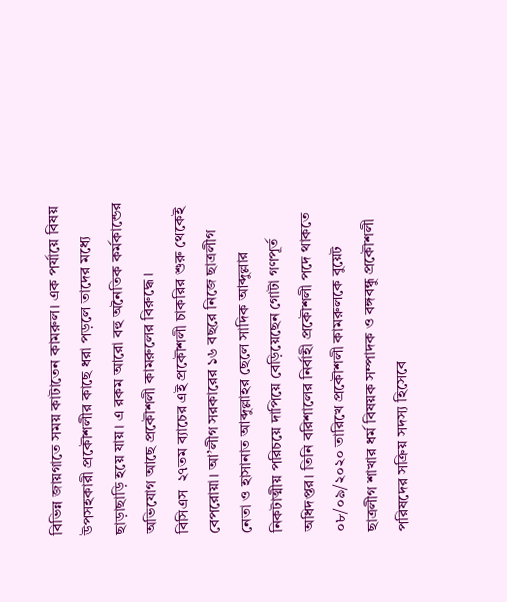বিভিন্ন জায়গাতে সময় কাটাতেন কামরুল। এক পর্যায়ে বিষয় উপসহকারী প্রকৌশলীর কাছে ধরা পড়লে তাদের মধ্যে ছাড়াছাড়ি হয়ে যায়। এ রকম আরো বহু অনৈতিক কর্মকান্ডের অভিযোগ আছে প্রকৌশলী কামরুলের বিরুদ্ধে।
বিসিএস  ২৭তম ব্যাচের এই প্রকৌশলী চাকরির শুরু থেকেই বেপরোয়া। আ’লীগ সরকারের ১৬ বছরে নিজে ছাত্রলীগ নেতা ও হাসানাত আব্দুল্লাহর ছেলে সাদিক আব্দুল্লার নিকটাত্মীয় পরিচয়ে দাপিয়ে বেড়িয়েছেন গোটা গণপূর্ত অধিদপ্তর। তিনি বরিশালের নির্বাহী প্রকৌশলী পদে থাকতে ০৮/০৯/২০২০ তারিখে প্রকৌশলী কামরুলকে বুয়েট ছাত্রলীগ শাখার ধর্ম বিষয়ক সম্পাদক ও বঙ্গবন্ধু প্রকৌশলী পরিষদের সক্রিয় সদস্য হিসেবে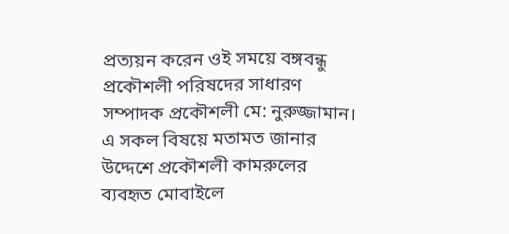প্রত্যয়ন করেন ওই সময়ে বঙ্গবন্ধু প্রকৌশলী পরিষদের সাধারণ সম্পাদক প্রকৌশলী মে: নুরুজ্জামান।
এ সকল বিষয়ে মতামত জানার উদ্দেশে প্রকৌশলী কামরুলের ব্যবহৃত মোবাইলে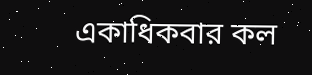একাধিকবার কল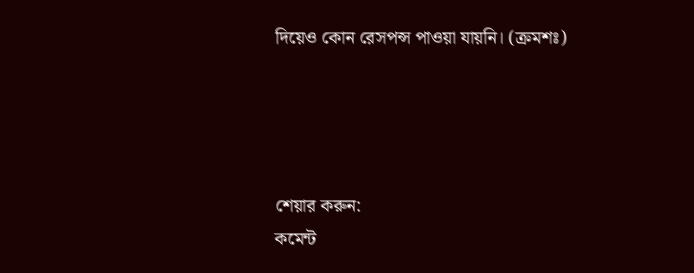দিয়েও কোন রেসপন্স পাওয়া যায়নি। (ক্রমশঃ)




শেয়ার করুন:
কমেন্ট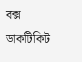বক্স
ডাকটিকিট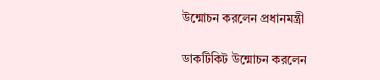উন্মোচন করলেন প্রধানমন্ত্রী

ডাকটিকিট উন্মোচন করলেন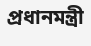প্রধানমন্ত্রী